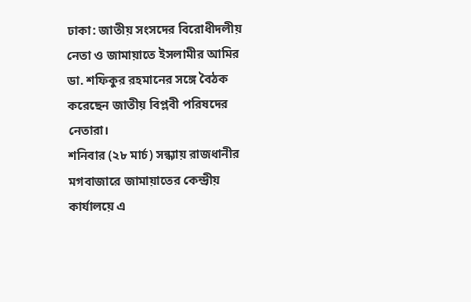ঢাকা: জাতীয় সংসদের বিরোধীদলীয় নেতা ও জামায়াতে ইসলামীর আমির ডা. শফিকুর রহমানের সঙ্গে বৈঠক করেছেন জাতীয় বিপ্লবী পরিষদের নেতারা।
শনিবার (২৮ মার্চ) সন্ধ্যায় রাজধানীর মগবাজারে জামায়াতের কেন্দ্রীয় কার্যালয়ে এ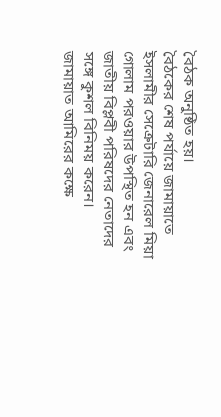বৈঠক অনুষ্ঠিত হয়।
বৈঠকের শেষ পর্যায়ে জামায়াতে ইসলামীর সেক্রেটারি জেনারেল মিয়া গোলাম পরওয়ার উপস্থিত হন এবং জাতীয় বিপ্লবী পরিষদের নেতাদের সঙ্গে কুশল বিনিময় করেন।
জামায়াত আমিরের কক্ষে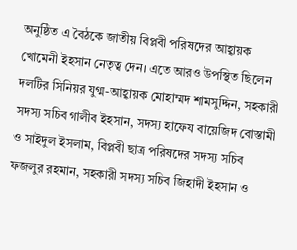অনুষ্ঠিত এ বৈঠকে জাতীয় বিপ্লবী পরিষদের আহ্বায়ক খোমেনী ইহসান নেতৃত্ব দেন। এতে আরও উপস্থিত ছিলেন দলটির সিনিয়র যুগ্ম-আহ্বায়ক মোহাম্মদ শামসুদ্দিন, সহকারী সদস্য সচিব গালীব ইহসান, সদস্য হাফেয বায়েজিদ বোস্তামী ও সাইদুল ইসলাম, বিপ্লবী ছাত্র পরিষদের সদস্য সচিব ফজলুর রহমান, সহকারী সদস্য সচিব জিহাদী ইহসান ও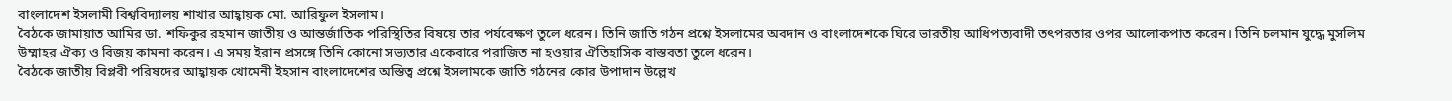বাংলাদেশ ইসলামী বিশ্ববিদ্যালয় শাখার আহ্বায়ক মো. আরিফুল ইসলাম।
বৈঠকে জামায়াত আমির ডা. শফিকুর রহমান জাতীয় ও আন্তর্জাতিক পরিস্থিতির বিষয়ে তার পর্যবেক্ষণ তুলে ধরেন। তিনি জাতি গঠন প্রশ্নে ইসলামের অবদান ও বাংলাদেশকে ঘিরে ভারতীয় আধিপত্যবাদী তৎপরতার ওপর আলোকপাত করেন। তিনি চলমান যুদ্ধে মুসলিম উম্মাহর ঐক্য ও বিজয় কামনা করেন। এ সময় ইরান প্রসঙ্গে তিনি কোনো সভ্যতার একেবারে পরাজিত না হওয়ার ঐতিহাসিক বাস্তবতা তুলে ধরেন।
বৈঠকে জাতীয় বিপ্লবী পরিষদের আহ্বায়ক খোমেনী ইহসান বাংলাদেশের অস্তিত্ব প্রশ্নে ইসলামকে জাতি গঠনের কোর উপাদান উল্লেখ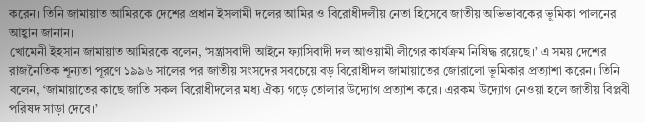করেন। তিনি জামায়াত আমিরকে দেশের প্রধান ইসলামী দলের আমির ও বিরোধীদলীয় নেতা হিসেবে জাতীয় অভিভাবকের ভূমিকা পালনের আহ্বান জানান।
খোমেনী ইহসান জামায়াত আমিরকে বলেন, ‘সন্ত্রাসবাদী আইনে ফ্যাসিবাদী দল আওয়ামী লীগের কার্যক্রম নিষিদ্ধ রয়েছে।’ এ সময় দেশের রাজনৈতিক শূন্যতা পূরণে ১৯৯৬ সালের পর জাতীয় সংসদের সবচেয়ে বড় বিরোধীদল জামায়াতের জোরালো ভূমিকার প্রত্যাশা করেন। তিনি বলেন, ‘জামায়াতের কাছে জাতি সকল বিরোধীদলের মধ্য ঐক্য গড়ে তোলার উদ্যোগ প্রত্যাশ করে। এরকম উদ্যোগ নেওয়া হলে জাতীয় বিপ্লবী পরিষদ সাড়া দেবে।’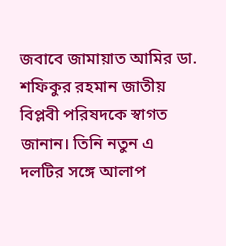জবাবে জামায়াত আমির ডা. শফিকুর রহমান জাতীয় বিপ্লবী পরিষদকে স্বাগত জানান। তিনি নতুন এ দলটির সঙ্গে আলাপ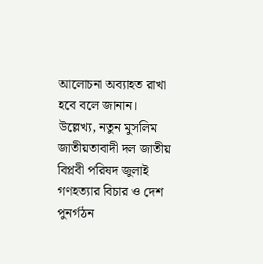আলোচনা অব্যাহত রাখা হবে বলে জানান।
উল্লেখ্য, নতুন মুসলিম জাতীয়তাবাদী দল জাতীয় বিপ্লবী পরিষদ জুলাই গণহত্যার বিচার ও দেশ পুনর্গঠন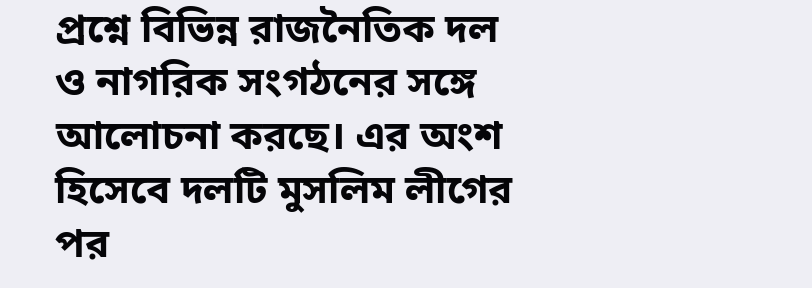প্রশ্নে বিভিন্ন রাজনৈতিক দল ও নাগরিক সংগঠনের সঙ্গে আলোচনা করছে। এর অংশ হিসেবে দলটি মুসলিম লীগের পর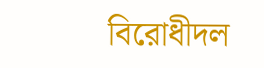বিরোধীদল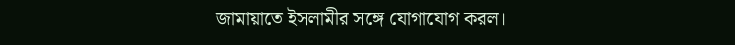জামায়াতে ইসলামীর সঙ্গে যোগাযোগ করল।